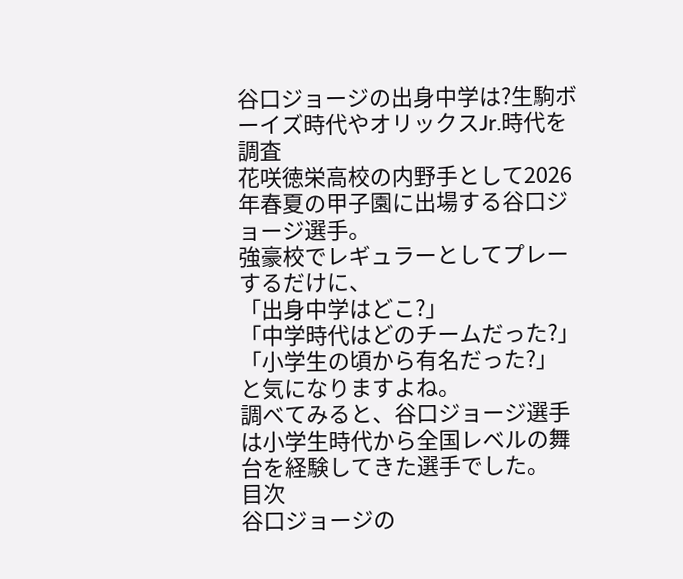谷口ジョージの出身中学は?生駒ボーイズ時代やオリックスJr.時代を調査
花咲徳栄高校の内野手として2026年春夏の甲子園に出場する谷口ジョージ選手。
強豪校でレギュラーとしてプレーするだけに、
「出身中学はどこ?」
「中学時代はどのチームだった?」
「小学生の頃から有名だった?」
と気になりますよね。
調べてみると、谷口ジョージ選手は小学生時代から全国レベルの舞台を経験してきた選手でした。
目次
谷口ジョージの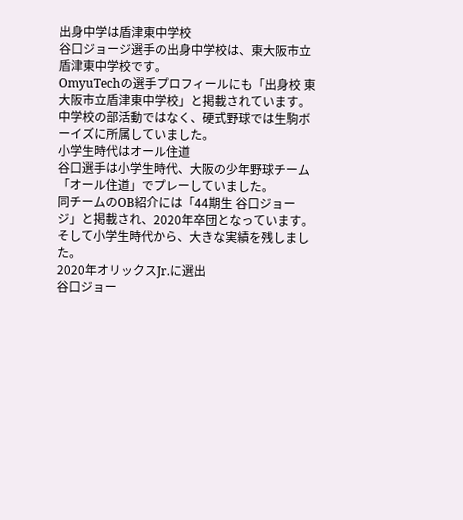出身中学は盾津東中学校
谷口ジョージ選手の出身中学校は、東大阪市立盾津東中学校です。
OmyuTechの選手プロフィールにも「出身校 東大阪市立盾津東中学校」と掲載されています。
中学校の部活動ではなく、硬式野球では生駒ボーイズに所属していました。
小学生時代はオール住道
谷口選手は小学生時代、大阪の少年野球チーム「オール住道」でプレーしていました。
同チームのOB紹介には「44期生 谷口ジョージ」と掲載され、2020年卒団となっています。
そして小学生時代から、大きな実績を残しました。
2020年オリックスJr.に選出
谷口ジョー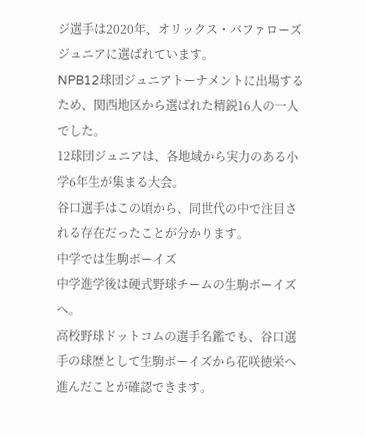ジ選手は2020年、オリックス・バファローズジュニアに選ばれています。
NPB12球団ジュニアトーナメントに出場するため、関西地区から選ばれた精鋭16人の一人でした。
12球団ジュニアは、各地域から実力のある小学6年生が集まる大会。
谷口選手はこの頃から、同世代の中で注目される存在だったことが分かります。
中学では生駒ボーイズ
中学進学後は硬式野球チームの生駒ボーイズへ。
高校野球ドットコムの選手名鑑でも、谷口選手の球歴として生駒ボーイズから花咲徳栄へ進んだことが確認できます。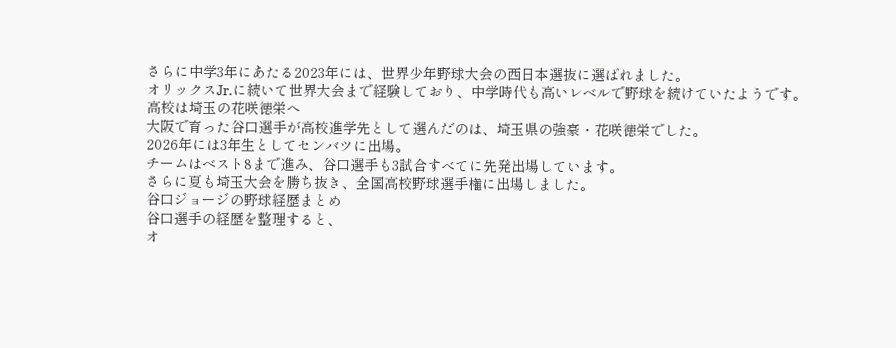さらに中学3年にあたる2023年には、世界少年野球大会の西日本選抜に選ばれました。
オリックスJr.に続いて世界大会まで経験しており、中学時代も高いレベルで野球を続けていたようです。
高校は埼玉の花咲徳栄へ
大阪で育った谷口選手が高校進学先として選んだのは、埼玉県の強豪・花咲徳栄でした。
2026年には3年生としてセンバツに出場。
チームはベスト8まで進み、谷口選手も3試合すべてに先発出場しています。
さらに夏も埼玉大会を勝ち抜き、全国高校野球選手権に出場しました。
谷口ジョージの野球経歴まとめ
谷口選手の経歴を整理すると、
オ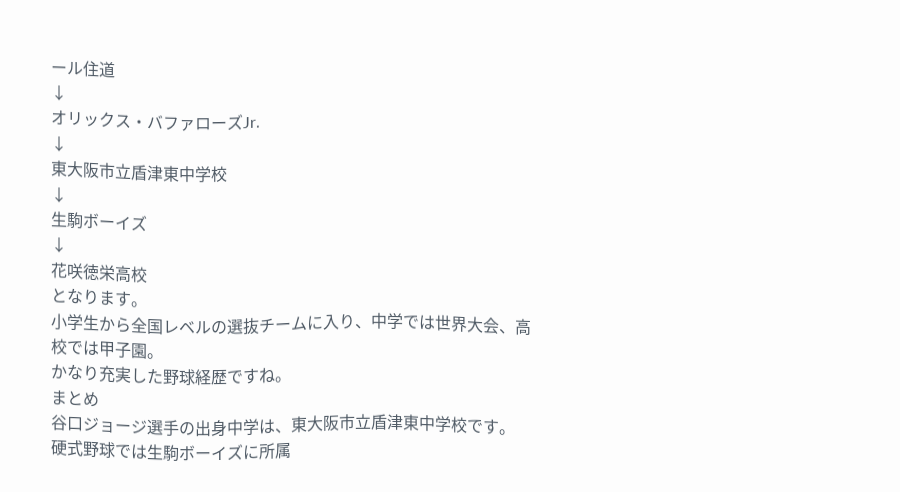ール住道
↓
オリックス・バファローズJr.
↓
東大阪市立盾津東中学校
↓
生駒ボーイズ
↓
花咲徳栄高校
となります。
小学生から全国レベルの選抜チームに入り、中学では世界大会、高校では甲子園。
かなり充実した野球経歴ですね。
まとめ
谷口ジョージ選手の出身中学は、東大阪市立盾津東中学校です。
硬式野球では生駒ボーイズに所属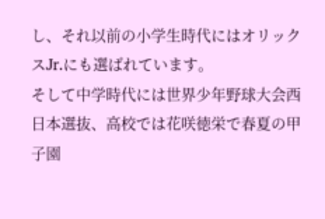し、それ以前の小学生時代にはオリックスJr.にも選ばれています。
そして中学時代には世界少年野球大会西日本選抜、高校では花咲徳栄で春夏の甲子園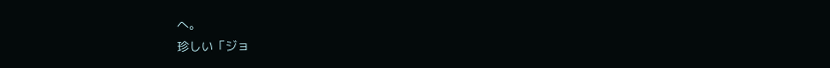へ。
珍しい「ジョ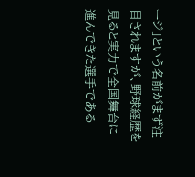ージ」という名前がまず注目されますが、野球経歴を見ると実力で全国舞台に進んできた選手である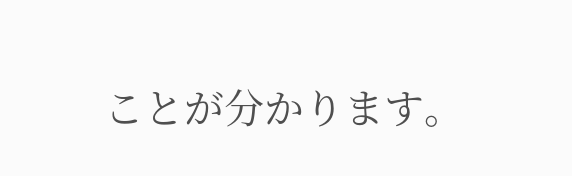ことが分かります。